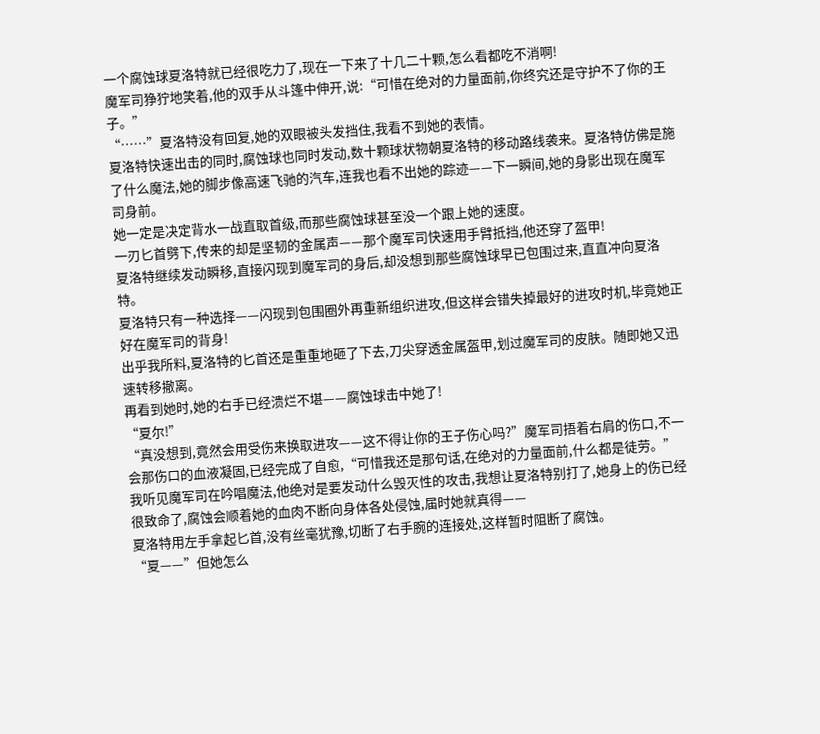一个腐蚀球夏洛特就已经很吃力了,现在一下来了十几二十颗,怎么看都吃不消啊!
魔军司狰狞地笑着,他的双手从斗篷中伸开,说:“可惜在绝对的力量面前,你终究还是守护不了你的王子。”
“……”夏洛特没有回复,她的双眼被头发挡住,我看不到她的表情。
夏洛特快速出击的同时,腐蚀球也同时发动,数十颗球状物朝夏洛特的移动路线袭来。夏洛特仿佛是施了什么魔法,她的脚步像高速飞驰的汽车,连我也看不出她的踪迹——下一瞬间,她的身影出现在魔军司身前。
她一定是决定背水一战直取首级,而那些腐蚀球甚至没一个跟上她的速度。
一刃匕首劈下,传来的却是坚韧的金属声——那个魔军司快速用手臂抵挡,他还穿了盔甲!
夏洛特继续发动瞬移,直接闪现到魔军司的身后,却没想到那些腐蚀球早已包围过来,直直冲向夏洛特。
夏洛特只有一种选择——闪现到包围圈外再重新组织进攻,但这样会错失掉最好的进攻时机,毕竟她正好在魔军司的背身!
出乎我所料,夏洛特的匕首还是重重地砸了下去,刀尖穿透金属盔甲,划过魔军司的皮肤。随即她又迅速转移撤离。
再看到她时,她的右手已经溃烂不堪——腐蚀球击中她了!
“夏尔!”
“真没想到,竟然会用受伤来换取进攻——这不得让你的王子伤心吗?”魔军司捂着右肩的伤口,不一会那伤口的血液凝固,已经完成了自愈,“可惜我还是那句话,在绝对的力量面前,什么都是徒劳。”
我听见魔军司在吟唱魔法,他绝对是要发动什么毁灭性的攻击,我想让夏洛特别打了,她身上的伤已经很致命了,腐蚀会顺着她的血肉不断向身体各处侵蚀,届时她就真得——
夏洛特用左手拿起匕首,没有丝毫犹豫,切断了右手腕的连接处,这样暂时阻断了腐蚀。
“夏——”但她怎么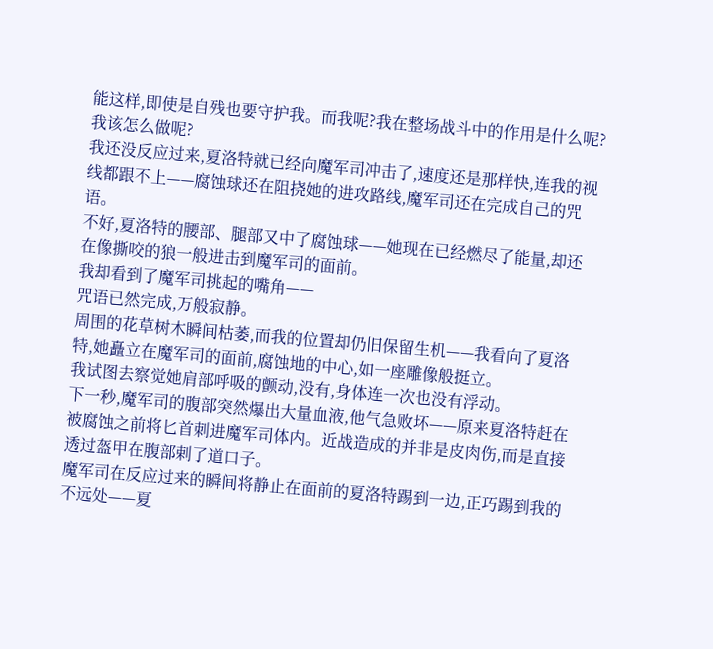能这样,即使是自残也要守护我。而我呢?我在整场战斗中的作用是什么呢?我该怎么做呢?
我还没反应过来,夏洛特就已经向魔军司冲击了,速度还是那样快,连我的视线都跟不上——腐蚀球还在阻挠她的进攻路线,魔军司还在完成自己的咒语。
不好,夏洛特的腰部、腿部又中了腐蚀球——她现在已经燃尽了能量,却还在像撕咬的狼一般进击到魔军司的面前。
我却看到了魔军司挑起的嘴角——
咒语已然完成,万般寂静。
周围的花草树木瞬间枯萎,而我的位置却仍旧保留生机——我看向了夏洛特,她矗立在魔军司的面前,腐蚀地的中心,如一座雕像般挺立。
我试图去察觉她肩部呼吸的颤动,没有,身体连一次也没有浮动。
下一秒,魔军司的腹部突然爆出大量血液,他气急败坏——原来夏洛特赶在被腐蚀之前将匕首刺进魔军司体内。近战造成的并非是皮肉伤,而是直接透过盔甲在腹部剌了道口子。
魔军司在反应过来的瞬间将静止在面前的夏洛特踢到一边,正巧踢到我的不远处——夏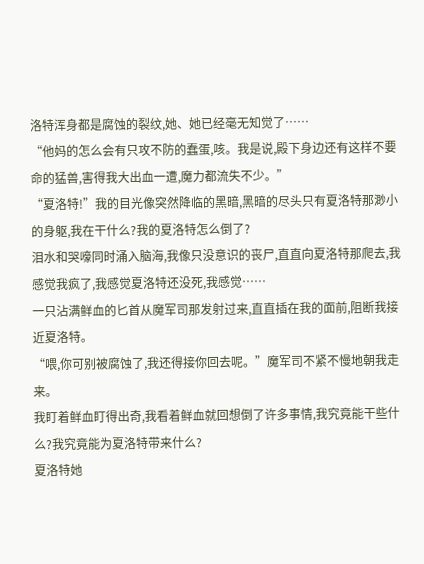洛特浑身都是腐蚀的裂纹,她、她已经毫无知觉了……
“他妈的怎么会有只攻不防的蠢蛋,咳。我是说,殿下身边还有这样不要命的猛兽,害得我大出血一遭,魔力都流失不少。”
“夏洛特!”我的目光像突然降临的黑暗,黑暗的尽头只有夏洛特那渺小的身躯,我在干什么?我的夏洛特怎么倒了?
泪水和哭嚎同时涌入脑海,我像只没意识的丧尸,直直向夏洛特那爬去,我感觉我疯了,我感觉夏洛特还没死,我感觉……
一只沾满鲜血的匕首从魔军司那发射过来,直直插在我的面前,阻断我接近夏洛特。
“喂,你可别被腐蚀了,我还得接你回去呢。”魔军司不紧不慢地朝我走来。
我盯着鲜血盯得出奇,我看着鲜血就回想倒了许多事情,我究竟能干些什么?我究竟能为夏洛特带来什么?
夏洛特她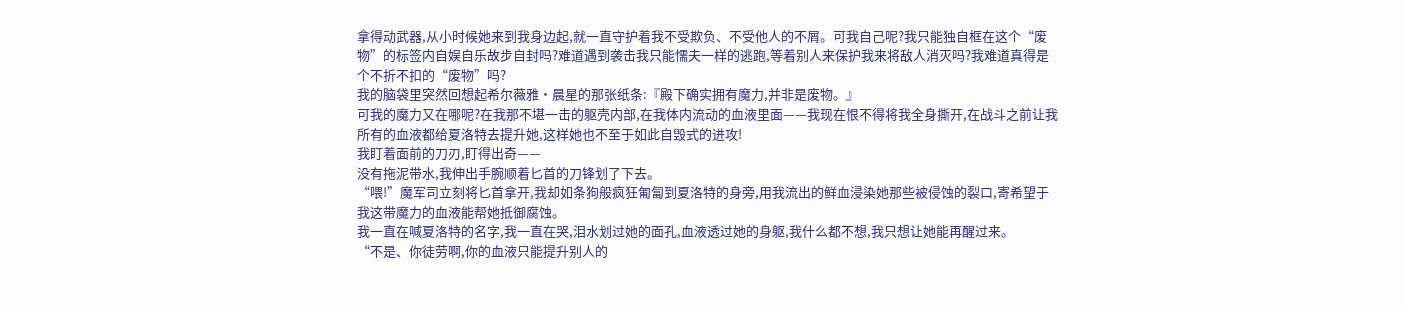拿得动武器,从小时候她来到我身边起,就一直守护着我不受欺负、不受他人的不屑。可我自己呢?我只能独自框在这个“废物”的标签内自娱自乐故步自封吗?难道遇到袭击我只能懦夫一样的逃跑,等着别人来保护我来将敌人消灭吗?我难道真得是个不折不扣的“废物”吗?
我的脑袋里突然回想起希尔薇雅·晨星的那张纸条:『殿下确实拥有魔力,并非是废物。』
可我的魔力又在哪呢?在我那不堪一击的躯壳内部,在我体内流动的血液里面——我现在恨不得将我全身撕开,在战斗之前让我所有的血液都给夏洛特去提升她,这样她也不至于如此自毁式的进攻!
我盯着面前的刀刃,盯得出奇——
没有拖泥带水,我伸出手腕顺着匕首的刀锋划了下去。
“喂!”魔军司立刻将匕首拿开,我却如条狗般疯狂匍匐到夏洛特的身旁,用我流出的鲜血浸染她那些被侵蚀的裂口,寄希望于我这带魔力的血液能帮她抵御腐蚀。
我一直在喊夏洛特的名字,我一直在哭,泪水划过她的面孔,血液透过她的身躯,我什么都不想,我只想让她能再醒过来。
“不是、你徒劳啊,你的血液只能提升别人的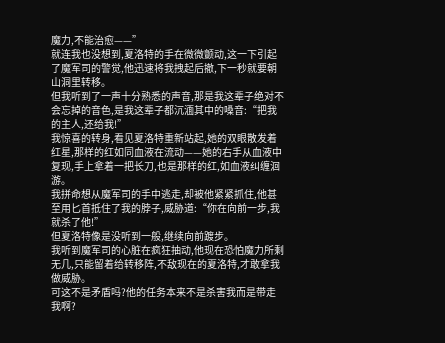魔力,不能治愈——”
就连我也没想到,夏洛特的手在微微颤动,这一下引起了魔军司的警觉,他迅速将我拽起后撤,下一秒就要朝山洞里转移。
但我听到了一声十分熟悉的声音,那是我这辈子绝对不会忘掉的音色,是我这辈子都沉湎其中的嗓音:“把我的主人,还给我!”
我惊喜的转身,看见夏洛特重新站起,她的双眼散发着红星,那样的红如同血液在流动——她的右手从血液中复现,手上拿着一把长刀,也是那样的红,如血液纠缠洄游。
我拼命想从魔军司的手中逃走,却被他紧紧抓住,他甚至用匕首抵住了我的脖子,威胁道:“你在向前一步,我就杀了他!”
但夏洛特像是没听到一般,继续向前踱步。
我听到魔军司的心脏在疯狂抽动,他现在恐怕魔力所剩无几,只能留着给转移阵,不敌现在的夏洛特,才敢拿我做威胁。
可这不是矛盾吗?他的任务本来不是杀害我而是带走我啊?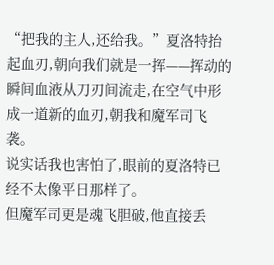“把我的主人,还给我。”夏洛特抬起血刃,朝向我们就是一挥——挥动的瞬间血液从刀刃间流走,在空气中形成一道新的血刃,朝我和魔军司飞袭。
说实话我也害怕了,眼前的夏洛特已经不太像平日那样了。
但魔军司更是魂飞胆破,他直接丢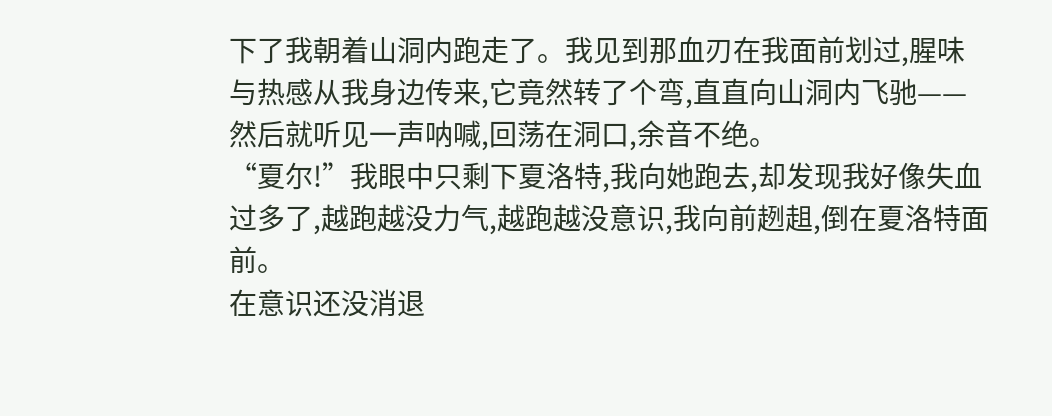下了我朝着山洞内跑走了。我见到那血刃在我面前划过,腥味与热感从我身边传来,它竟然转了个弯,直直向山洞内飞驰——然后就听见一声呐喊,回荡在洞口,余音不绝。
“夏尔!”我眼中只剩下夏洛特,我向她跑去,却发现我好像失血过多了,越跑越没力气,越跑越没意识,我向前趔趄,倒在夏洛特面前。
在意识还没消退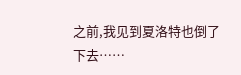之前,我见到夏洛特也倒了下去……